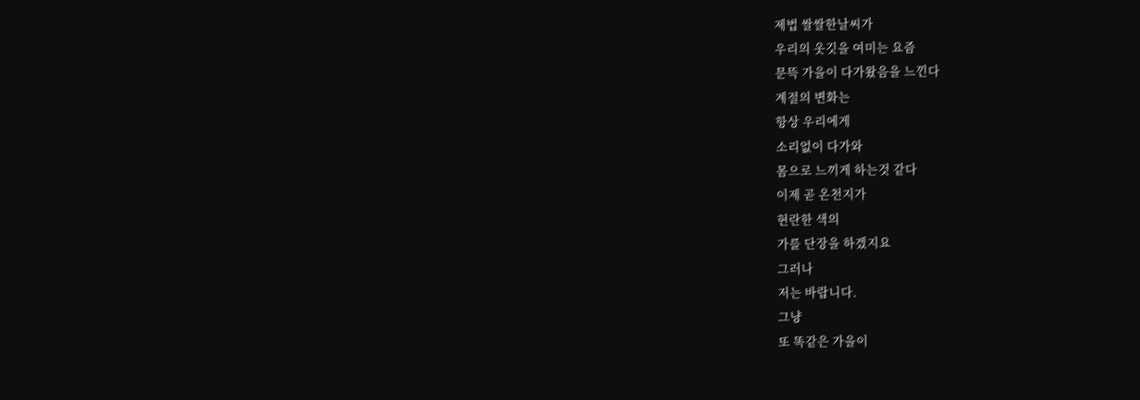제법 쌀쌀한날씨가
우리의 옷깃을 여미는 요즘
문뜩 가을이 다가왔음을 느낀다
계절의 변화는
항상 우리에게
소리없이 다가와
몸으로 느끼게 하는것 같다
이제 곧 온천지가
현란한 색의
가를 단장을 하겠지요
그러나
저는 바랍니다.
그냥
또 똑같은 가을이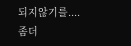되지않기를....
좀더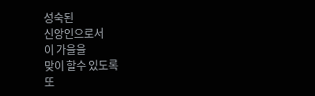성숙된
신앙인으로서
이 가을을
맞이 할수 있도록
또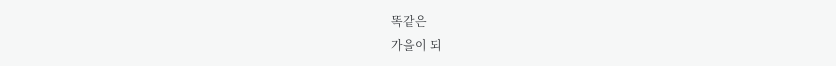똑같은
가을이 되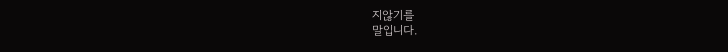지않기를
말입니다.